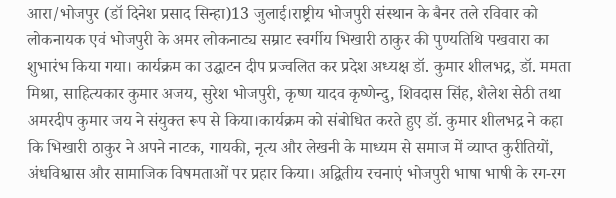आरा/भोजपुर (डॉ दिनेश प्रसाद सिन्हा)13 जुलाई।राष्ट्रीय भोजपुरी संस्थान के बैनर तले रविवार को लोकनायक एवं भोजपुरी के अमर लोकनाट्य सम्राट स्वर्गीय भिखारी ठाकुर की पुण्यतिथि पखवारा का शुभारंभ किया गया। कार्यक्रम का उद्घाटन दीप प्रज्वलित कर प्रदेश अध्यक्ष डॉ. कुमार शीलभद्र, डॉ. ममता मिश्रा, साहित्यकार कुमार अजय, सुरेश भोजपुरी, कृष्ण यादव कृष्णेन्दु, शिवदास सिंह, शैलेश सेठी तथा अमरदीप कुमार जय ने संयुक्त रूप से किया।कार्यक्रम को संबोधित करते हुए डॉ. कुमार शीलभद्र ने कहा कि भिखारी ठाकुर ने अपने नाटक, गायकी, नृत्य और लेखनी के माध्यम से समाज में व्याप्त कुरीतियों, अंधविश्वास और सामाजिक विषमताओं पर प्रहार किया। अद्वितीय रचनाएं भोजपुरी भाषा भाषी के रग-रग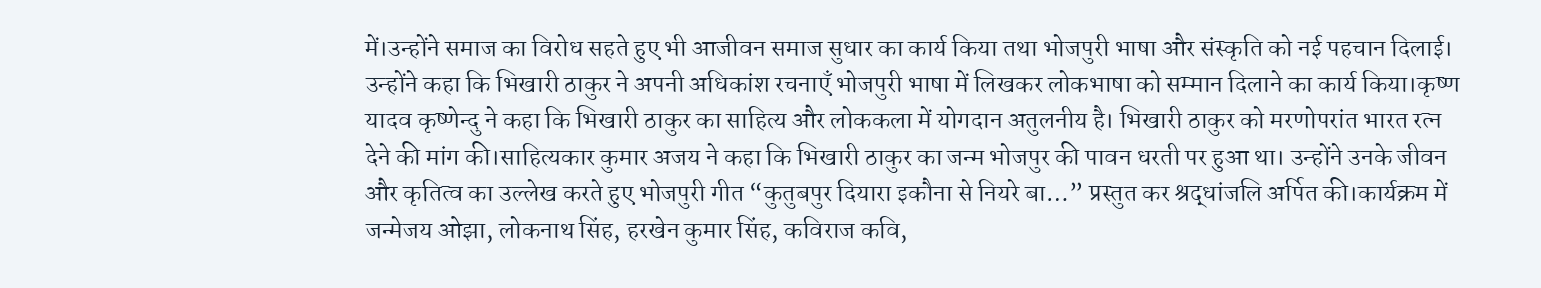में।उन्होंने समाज का विरोध सहते हुए भी आजीवन समाज सुधार का कार्य किया तथा भोजपुरी भाषा और संस्कृति को नई पहचान दिलाई। उन्होंने कहा कि भिखारी ठाकुर ने अपनी अधिकांश रचनाएँ भोजपुरी भाषा में लिखकर लोकभाषा को सम्मान दिलाने का कार्य किया।कृष्ण यादव कृष्णेन्दु ने कहा कि भिखारी ठाकुर का साहित्य और लोककला में योगदान अतुलनीय है। भिखारी ठाकुर को मरणोपरांत भारत रत्न देने की मांग की।साहित्यकार कुमार अजय ने कहा कि भिखारी ठाकुर का जन्म भोजपुर की पावन धरती पर हुआ था। उन्होंने उनके जीवन और कृतित्व का उल्लेख करते हुए भोजपुरी गीत “कुतुबपुर दियारा इकौना से नियरे बा…” प्रस्तुत कर श्रद्धांजलि अर्पित की।कार्यक्रम में जन्मेजय ओझा, लोकनाथ सिंह, हरखेन कुमार सिंह, कविराज कवि,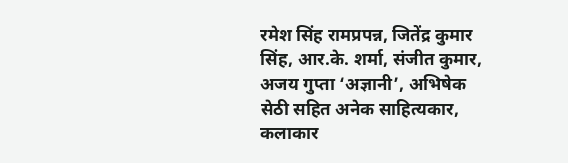रमेश सिंह रामप्रपन्न, जितेंद्र कुमार सिंह, आर.के. शर्मा, संजीत कुमार, अजय गुप्ता ‘अज्ञानी’, अभिषेक सेठी सहित अनेक साहित्यकार, कलाकार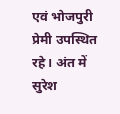एवं भोजपुरी प्रेमी उपस्थित रहे। अंत में सुरेश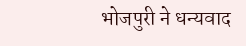भोजपुरी ने धन्यवाद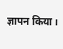ज्ञापन किया।